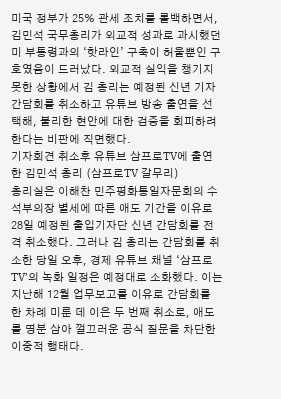미국 정부가 25% 관세 조치를 롤백하면서, 김민석 국무총리가 외교적 성과로 과시했던 미 부통령과의 ‘핫라인’ 구축이 허울뿐인 구호였음이 드러났다. 외교적 실익을 챙기지 못한 상황에서 김 총리는 예정된 신년 기자간담회를 취소하고 유튜브 방송 출연을 선택해, 불리한 현안에 대한 검증을 회피하려 한다는 비판에 직면했다.
기자회견 취소후 유튜브 삼프로TV에 출연한 김민석 총리 (삼프로TV 갈무리)
총리실은 이해찬 민주평화통일자문회의 수석부의장 별세에 따른 애도 기간을 이유로 28일 예정된 출입기자단 신년 간담회를 전격 취소했다. 그러나 김 총리는 간담회를 취소한 당일 오후, 경제 유튜브 채널 ‘삼프로TV’의 녹화 일정은 예정대로 소화했다. 이는 지난해 12월 업무보고를 이유로 간담회를 한 차례 미룬 데 이은 두 번째 취소로, 애도를 명분 삼아 껄끄러운 공식 질문을 차단한 이중적 행태다.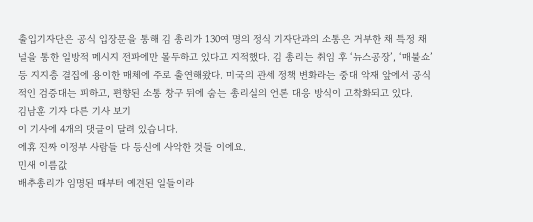출입기자단은 공식 입장문을 통해 김 총리가 130여 명의 정식 기자단과의 소통은 거부한 채 특정 채널을 통한 일방적 메시지 전파에만 몰두하고 있다고 지적했다. 김 총리는 취임 후 ‘뉴스공장’, ‘매불쇼’ 등 지지층 결집에 용이한 매체에 주로 출연해왔다. 미국의 관세 정책 변화라는 중대 악재 앞에서 공식적인 검증대는 피하고, 편향된 소통 창구 뒤에 숨는 총리실의 언론 대응 방식이 고착화되고 있다.
김남훈 기자 다른 기사 보기
이 기사에 4개의 댓글이 달려 있습니다.
에휴 진짜 이정부 사람들 다 등신에 사악한 것들 이에요.
민새 이름값
배추총리가 임명된 때부터 예견된 일들이라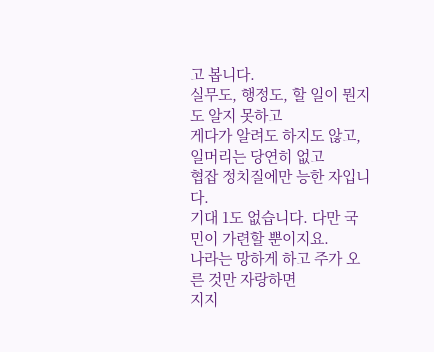고 봅니다.
실무도, 행정도, 할 일이 뭔지도 알지 못하고
게다가 알려도 하지도 않고, 일머리는 당연히 없고
협잡 정치질에만 능한 자입니다.
기대 1도 없습니다. 다만 국민이 가련할 뿐이지요.
나라는 망하게 하고 주가 오른 것만 자랑하면
지지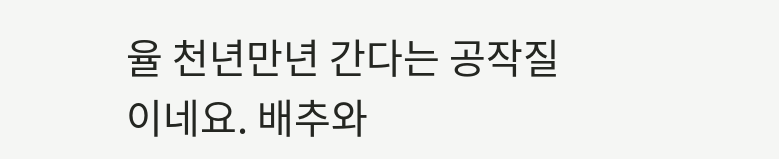율 천년만년 간다는 공작질 이네요. 배추와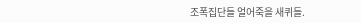조폭집단들 얼어죽을 새퀴들.